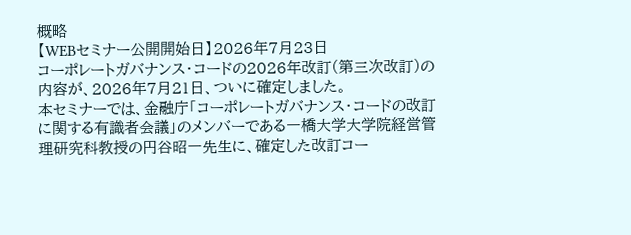概略
【WEBセミナー公開開始日】2026年7月23日
コーポレートガバナンス・コードの2026年改訂(第三次改訂)の内容が、2026年7月21日、ついに確定しました。
本セミナーでは、金融庁「コーポレートガバナンス・コードの改訂に関する有識者会議」のメンバーである一橋大学大学院経営管理研究科教授の円谷昭一先生に、確定した改訂コー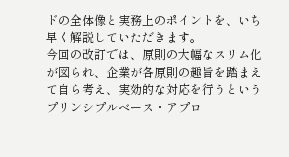ドの全体像と実務上のポイントを、いち早く解説していただきます。
今回の改訂では、原則の大幅なスリム化が図られ、企業が各原則の趣旨を踏まえて自ら考え、実効的な対応を行うというプリンシプルベース・アプロ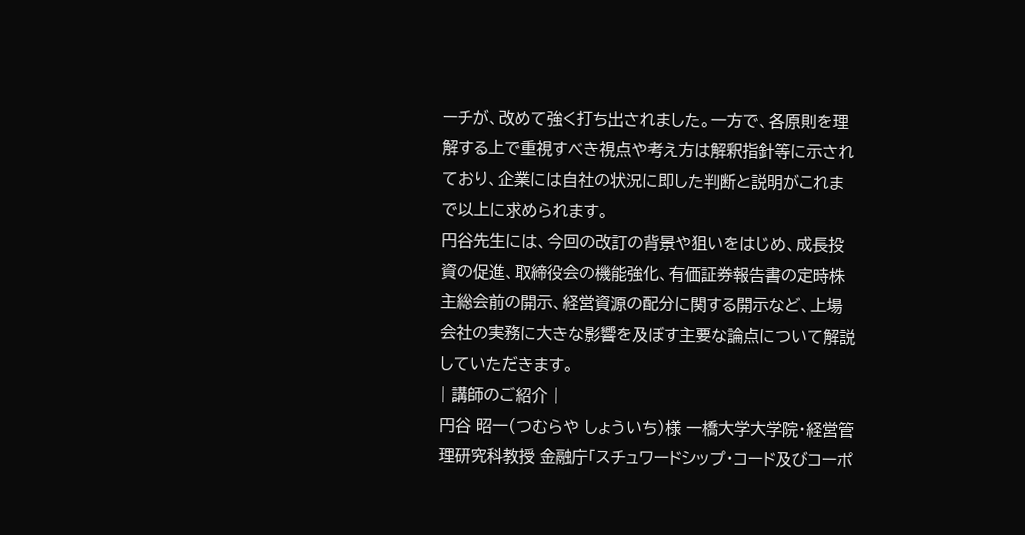ーチが、改めて強く打ち出されました。一方で、各原則を理解する上で重視すべき視点や考え方は解釈指針等に示されており、企業には自社の状況に即した判断と説明がこれまで以上に求められます。
円谷先生には、今回の改訂の背景や狙いをはじめ、成長投資の促進、取締役会の機能強化、有価証券報告書の定時株主総会前の開示、経営資源の配分に関する開示など、上場会社の実務に大きな影響を及ぼす主要な論点について解説していただきます。
| 講師のご紹介 |
円谷 昭一(つむらや しょういち)様 一橋大学大学院・経営管理研究科教授 金融庁「スチュワードシップ・コード及びコーポ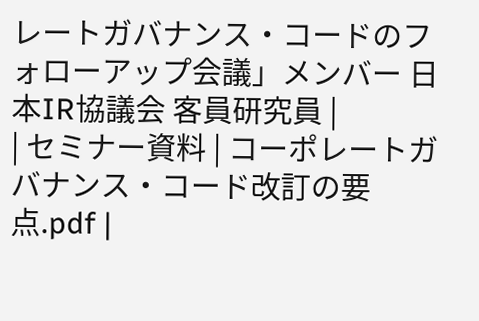レートガバナンス・コードのフォローアップ会議」メンバー 日本IR協議会 客員研究員 |
| セミナー資料 | コーポレートガバナンス・コード改訂の要点.pdf |